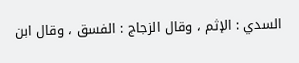السدي : الإثم ، وقال الزجاج : الفسق ، وقال ابن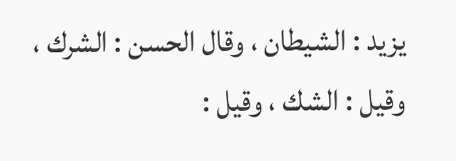يزيد : الشيطان ، وقال الحسن : الشرك ،
وقيل : الشك ، وقيل :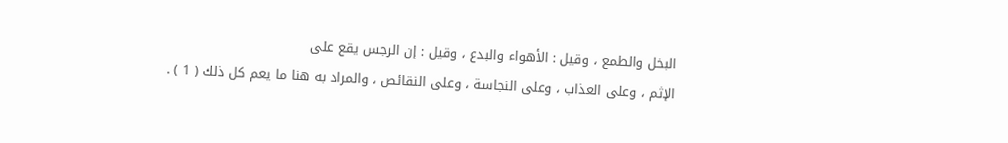البخل والطمع ، وقيل : الأهواء والبدع ، وقيل : إن الرجس يقع على
الإثم ، وعلى العذاب ، وعلى النجاسة ، وعلى النقائص ، والمراد به هنا ما يعم كل ذلك ( 1 ) .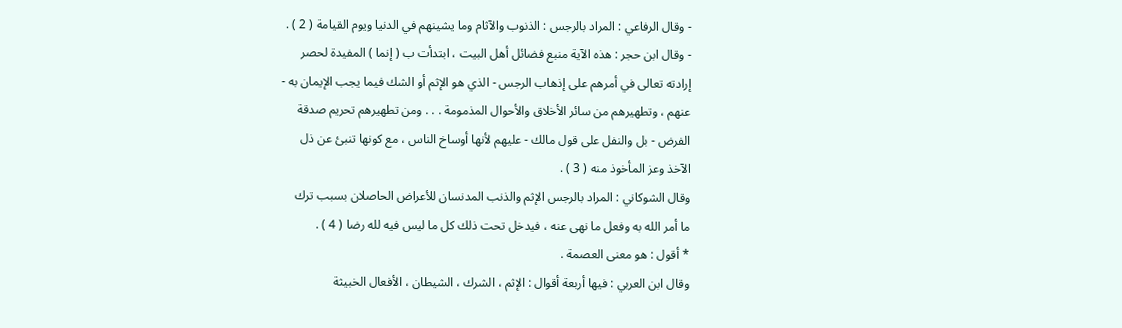- وقال الرفاعي : المراد بالرجس : الذنوب والآثام وما يشينهم في الدنيا ويوم القيامة ( 2 ) .
- وقال ابن حجر : هذه الآية منبع فضائل أهل البيت ، ابتدأت ب ( إنما ) المفيدة لحصر
إرادته تعالى في أمرهم على إذهاب الرجس - الذي هو الإثم أو الشك فيما يجب الإيمان به -
عنهم ، وتطهيرهم من سائر الأخلاق والأحوال المذمومة . . . ومن تطهيرهم تحريم صدقة
الفرض - بل والنفل على قول مالك - عليهم لأنها أوساخ الناس ، مع كونها تنبئ عن ذل
الآخذ وعز المأخوذ منه ( 3 ) .
وقال الشوكاني : المراد بالرجس الإثم والذنب المدنسان للأعراض الحاصلان بسبب ترك
ما أمر الله به وفعل ما نهى عنه ، فيدخل تحت ذلك كل ما ليس فيه لله رضا ( 4 ) .
* أقول : هو معنى العصمة .
وقال ابن العربي : فيها أربعة أقوال : الإثم ، الشرك ، الشيطان ، الأفعال الخبيثة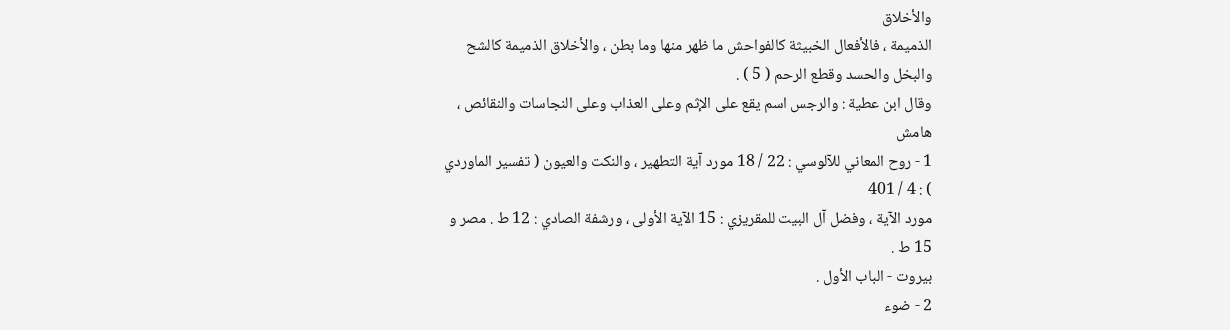والأخلاق
الذميمة ، فالأفعال الخبيثة كالفواحش ما ظهر منها وما بطن ، والأخلاق الذميمة كالشح
والبخل والحسد وقطع الرحم ( 5 ) .
وقال ابن عطية : والرجس اسم يقع على الإثم وعلى العذاب وعلى النجاسات والنقائص ،
هامش
1 - روح المعاني للآلوسي : 22 / 18 مورد آية التطهير ، والنكت والعيون ( تفسير الماوردي ) : 4 / 401
مورد الآية ، وفضل آل البيت للمقريزي : 15 الآية الأولى ، ورشفة الصادي : 12 ط . مصر و 15 ط .
بيروت - الباب الأول .
2 - ضوء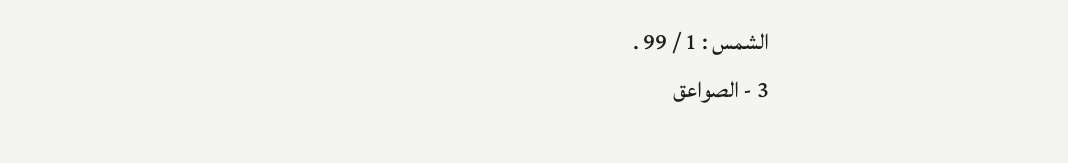الشمس : 1 / 99 .
3 - الصواعق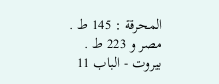المحرقة : 145 ط . مصر و 223 ط . بيروت - الباب 11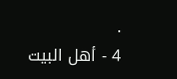.
4 - أهل البيت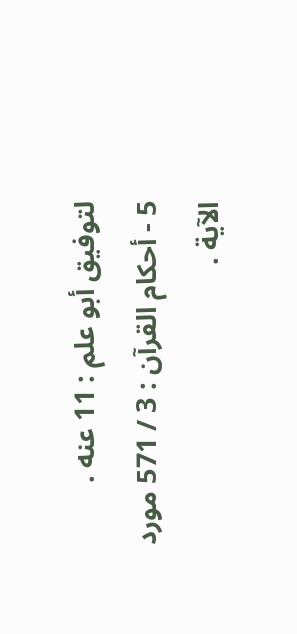لتوفيق أبو علم : 11 عنه .
5 - أحكام القرآن : 3 / 571 مورد الآية .